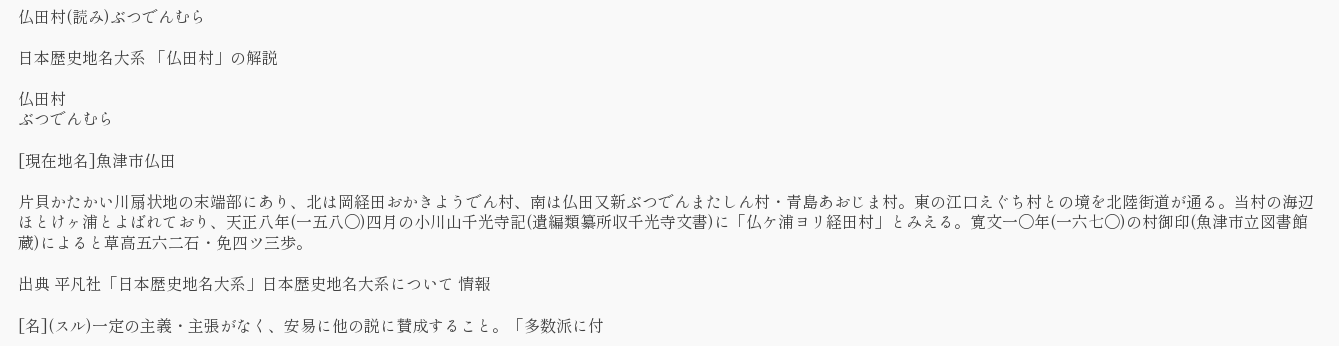仏田村(読み)ぶつでんむら

日本歴史地名大系 「仏田村」の解説

仏田村
ぶつでんむら

[現在地名]魚津市仏田

片貝かたかい川扇状地の末端部にあり、北は岡経田おかきようでん村、南は仏田又新ぶつでんまたしん村・青島あおじま村。東の江口えぐち村との境を北陸街道が通る。当村の海辺ほとけヶ浦とよばれており、天正八年(一五八〇)四月の小川山千光寺記(遺編類纂所収千光寺文書)に「仏ケ浦ヨリ経田村」とみえる。寛文一〇年(一六七〇)の村御印(魚津市立図書館蔵)によると草高五六二石・免四ツ三歩。

出典 平凡社「日本歴史地名大系」日本歴史地名大系について 情報

[名](スル)一定の主義・主張がなく、安易に他の説に賛成すること。「多数派に付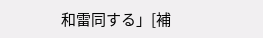和雷同する」[補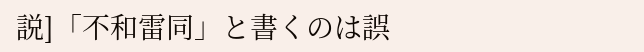説]「不和雷同」と書くのは誤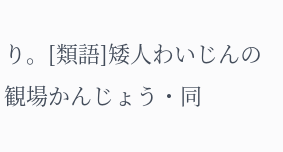り。[類語]矮人わいじんの観場かんじょう・同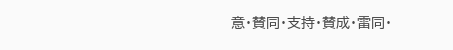意・賛同・支持・賛成・雷同・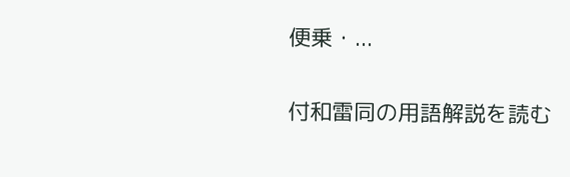便乗・...

付和雷同の用語解説を読む